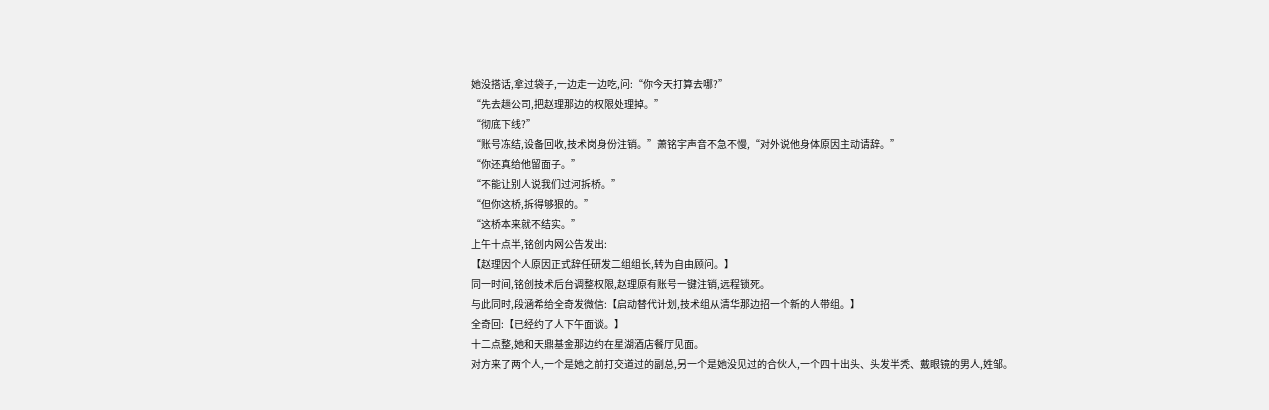她没搭话,拿过袋子,一边走一边吃,问:“你今天打算去哪?”
“先去趟公司,把赵理那边的权限处理掉。”
“彻底下线?”
“账号冻结,设备回收,技术岗身份注销。”萧铭宇声音不急不慢,“对外说他身体原因主动请辞。”
“你还真给他留面子。”
“不能让别人说我们过河拆桥。”
“但你这桥,拆得够狠的。”
“这桥本来就不结实。”
上午十点半,铭创内网公告发出:
【赵理因个人原因正式辞任研发二组组长,转为自由顾问。】
同一时间,铭创技术后台调整权限,赵理原有账号一键注销,远程锁死。
与此同时,段涵希给全奇发微信:【启动替代计划,技术组从清华那边招一个新的人带组。】
全奇回:【已经约了人下午面谈。】
十二点整,她和天鼎基金那边约在星湖酒店餐厅见面。
对方来了两个人,一个是她之前打交道过的副总,另一个是她没见过的合伙人,一个四十出头、头发半秃、戴眼镜的男人,姓邹。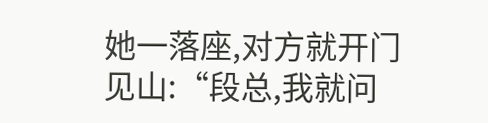她一落座,对方就开门见山:“段总,我就问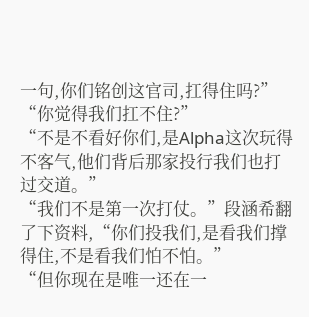一句,你们铭创这官司,扛得住吗?”
“你觉得我们扛不住?”
“不是不看好你们,是Alpha这次玩得不客气,他们背后那家投行我们也打过交道。”
“我们不是第一次打仗。”段涵希翻了下资料,“你们投我们,是看我们撑得住,不是看我们怕不怕。”
“但你现在是唯一还在一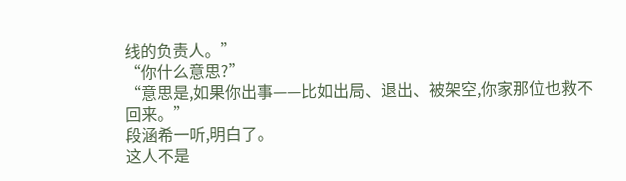线的负责人。”
“你什么意思?”
“意思是,如果你出事——比如出局、退出、被架空,你家那位也救不回来。”
段涵希一听,明白了。
这人不是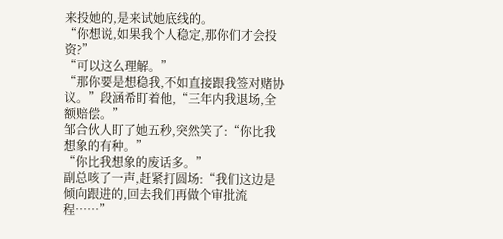来投她的,是来试她底线的。
“你想说,如果我个人稳定,那你们才会投资?”
“可以这么理解。”
“那你要是想稳我,不如直接跟我签对赌协议。”段涵希盯着他,“三年内我退场,全额赔偿。”
邹合伙人盯了她五秒,突然笑了:“你比我想象的有种。”
“你比我想象的废话多。”
副总咳了一声,赶紧打圆场:“我们这边是倾向跟进的,回去我们再做个审批流程……”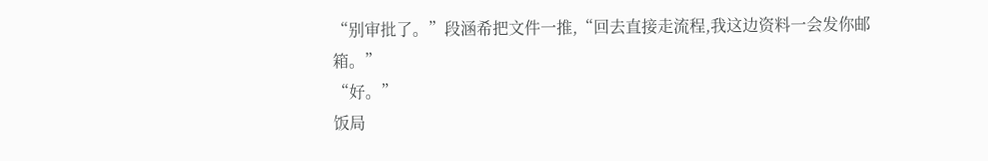“别审批了。”段涵希把文件一推,“回去直接走流程,我这边资料一会发你邮箱。”
“好。”
饭局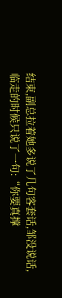结束,副总拉着她多说了几句客套话,邹没说话,临走的时候只说了一句:“你要真撑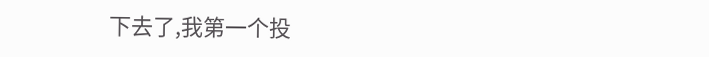下去了,我第一个投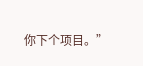你下个项目。”